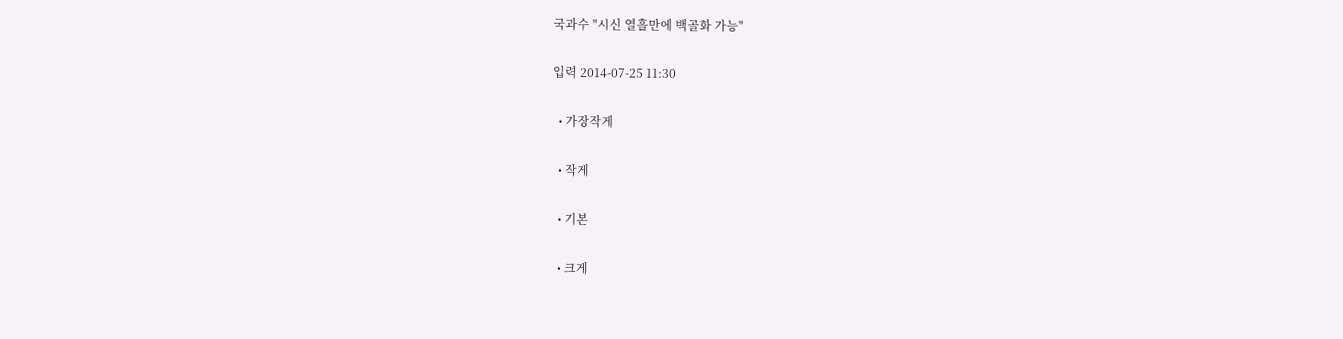국과수 "시신 열흘만에 백골화 가능"

입력 2014-07-25 11:30

  • 가장작게

  • 작게

  • 기본

  • 크게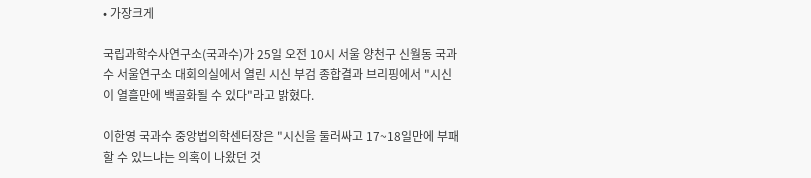• 가장크게

국립과학수사연구소(국과수)가 25일 오전 10시 서울 양천구 신월동 국과수 서울연구소 대회의실에서 열린 시신 부검 종합결과 브리핑에서 "시신이 열흘만에 백골화될 수 있다"라고 밝혔다.

이한영 국과수 중앙법의학센터장은 "시신을 둘러싸고 17~18일만에 부패할 수 있느냐는 의혹이 나왔던 것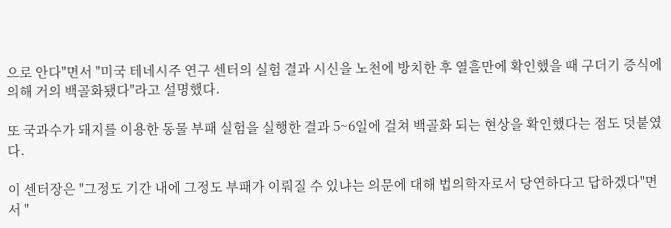으로 안다"면서 "미국 테네시주 연구 센터의 실험 결과 시신을 노천에 방치한 후 열흘만에 확인했을 때 구더기 증식에 의해 거의 백골화됐다"라고 설명했다.

또 국과수가 돼지를 이용한 동물 부패 실험을 실행한 결과 5~6일에 걸쳐 백골화 되는 현상을 확인했다는 점도 덧붙였다.

이 센터장은 "그정도 기간 내에 그정도 부패가 이뤄질 수 있냐는 의문에 대해 법의학자로서 당연하다고 답하겠다"면서 "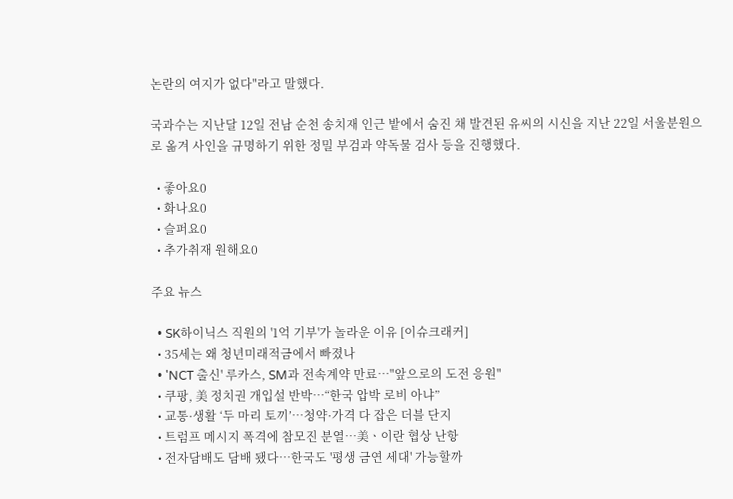논란의 여지가 없다"라고 말했다.

국과수는 지난달 12일 전남 순천 송치재 인근 밭에서 숨진 채 발견된 유씨의 시신을 지난 22일 서울분원으로 옮겨 사인을 규명하기 위한 정밀 부검과 약독물 검사 등을 진행했다.

  • 좋아요0
  • 화나요0
  • 슬퍼요0
  • 추가취재 원해요0

주요 뉴스

  • SK하이닉스 직원의 '1억 기부'가 놀라운 이유 [이슈크래커]
  • 35세는 왜 청년미래적금에서 빠졌나
  • 'NCT 출신' 루카스, SM과 전속계약 만료⋯"앞으로의 도전 응원"
  • 쿠팡, 美 정치권 개입설 반박⋯“한국 압박 로비 아냐”
  • 교통·생활 ‘두 마리 토끼’⋯청약·가격 다 잡은 더블 단지
  • 트럼프 메시지 폭격에 참모진 분열⋯美ㆍ이란 협상 난항
  • 전자담배도 담배 됐다⋯한국도 '평생 금연 세대' 가능할까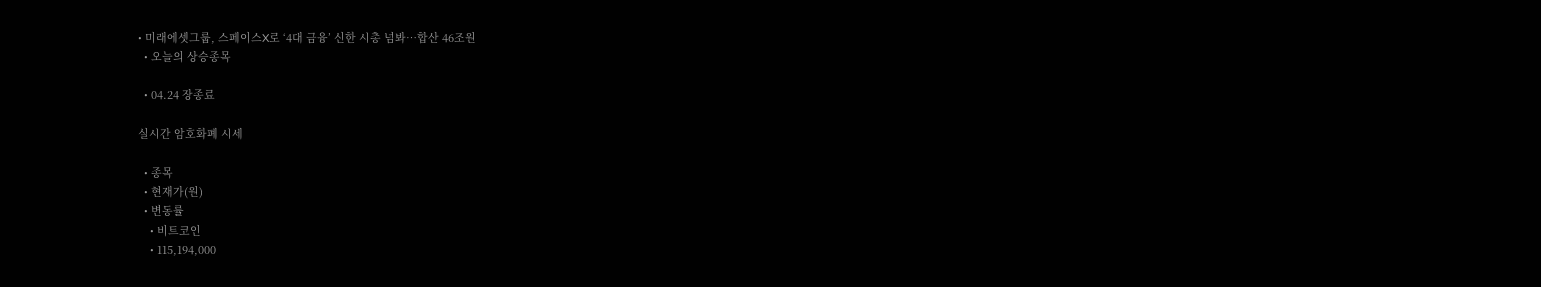• 미래에셋그룹, 스페이스X로 ‘4대 금융’ 신한 시총 넘봐⋯합산 46조원
  • 오늘의 상승종목

  • 04.24 장종료

실시간 암호화폐 시세

  • 종목
  • 현재가(원)
  • 변동률
    • 비트코인
    • 115,194,000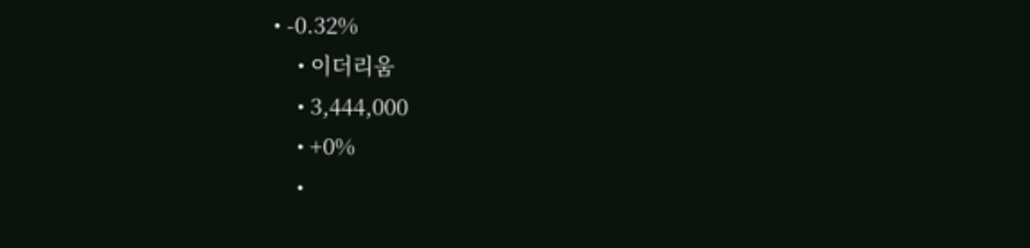• -0.32%
    • 이더리움
    • 3,444,000
    • +0%
    •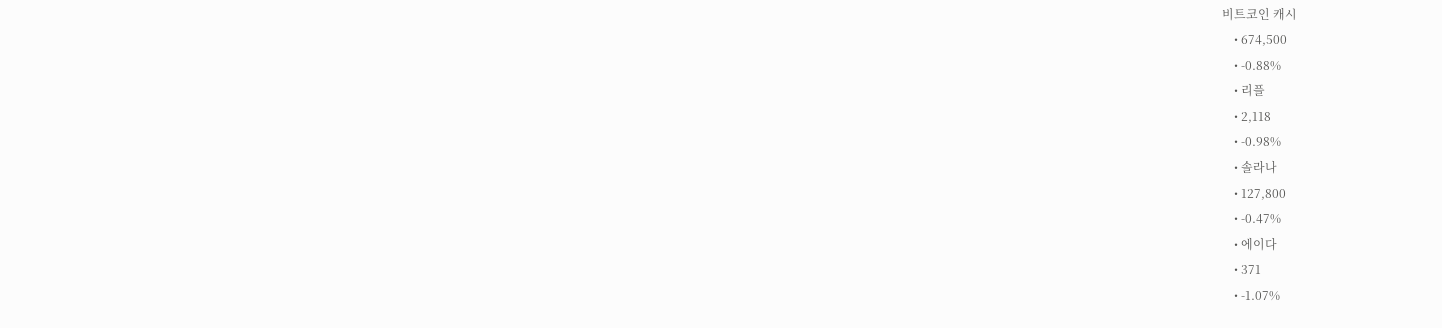비트코인 캐시
    • 674,500
    • -0.88%
    • 리플
    • 2,118
    • -0.98%
    • 솔라나
    • 127,800
    • -0.47%
    • 에이다
    • 371
    • -1.07%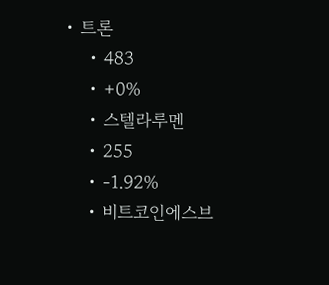• 트론
    • 483
    • +0%
    • 스텔라루멘
    • 255
    • -1.92%
    • 비트코인에스브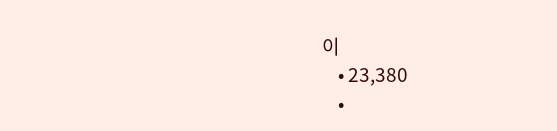이
    • 23,380
    •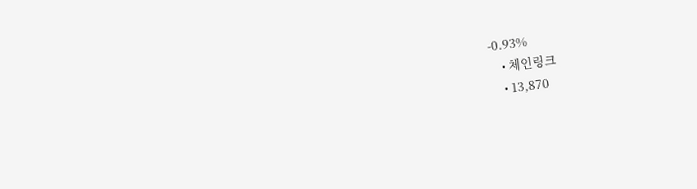-0.93%
    • 체인링크
    • 13,870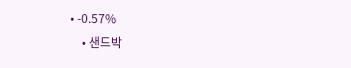• -0.57%
    • 샌드박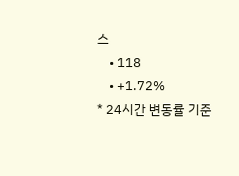스
    • 118
    • +1.72%
* 24시간 변동률 기준